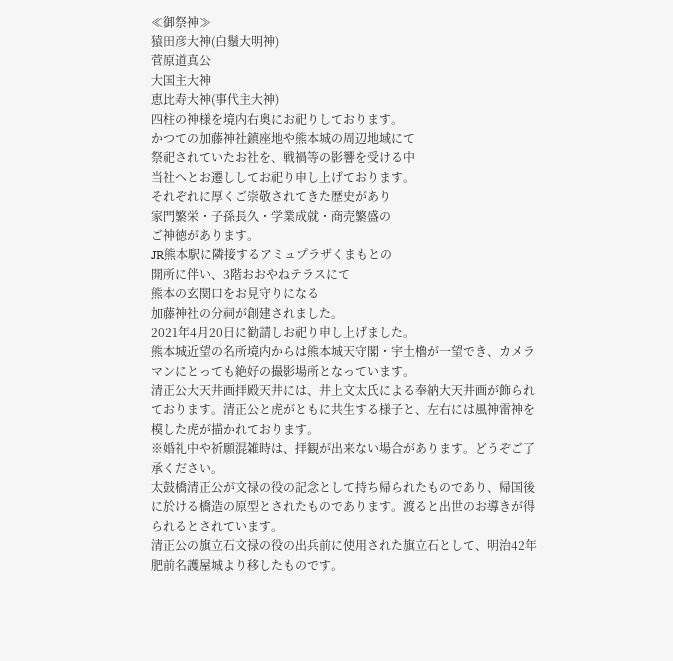≪御祭神≫
猿田彦大神(白鬚大明神)
菅原道真公
大国主大神
恵比寿大神(事代主大神)
四柱の神様を境内右奥にお祀りしております。
かつての加藤神社鎮座地や熊本城の周辺地域にて
祭祀されていたお社を、戦禍等の影響を受ける中
当社へとお遷ししてお祀り申し上げております。
それぞれに厚くご崇敬されてきた歴史があり
家門繁栄・子孫長久・学業成就・商売繁盛の
ご神徳があります。
JR熊本駅に隣接するアミュプラザくまもとの
開所に伴い、3階おおやねテラスにて
熊本の玄関口をお見守りになる
加藤神社の分祠が創建されました。
2021年4月20日に勧請しお祀り申し上げました。
熊本城近望の名所境内からは熊本城天守閣・宇土櫓が一望でき、カメラマンにとっても絶好の撮影場所となっています。
清正公大天井画拝殿天井には、井上文太氏による奉納大天井画が飾られております。清正公と虎がともに共生する様子と、左右には風神雷神を模した虎が描かれております。
※婚礼中や祈願混雑時は、拝観が出来ない場合があります。どうぞご了承ください。
太鼓橋清正公が文禄の役の記念として持ち帰られたものであり、帰国後に於ける橋造の原型とされたものであります。渡ると出世のお導きが得られるとされています。
清正公の旗立石文禄の役の出兵前に使用された旗立石として、明治42年肥前名護屋城より移したものです。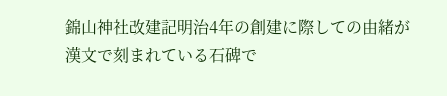錦山神社改建記明治4年の創建に際しての由緒が漢文で刻まれている石碑で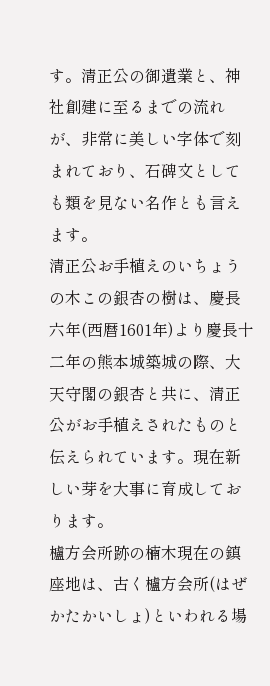す。清正公の御遺業と、神社創建に至るまでの流れが、非常に美しい字体で刻まれており、石碑文としても類を見ない名作とも言えます。
清正公お手植えのいちょうの木この銀杏の樹は、慶長六年(西暦1601年)より慶長十二年の熊本城築城の際、大天守閣の銀杏と共に、清正公がお手植えされたものと伝えられています。現在新しい芽を大事に育成しております。
櫨方会所跡の楠木現在の鎮座地は、古く櫨方会所(はぜかたかいしょ)といわれる場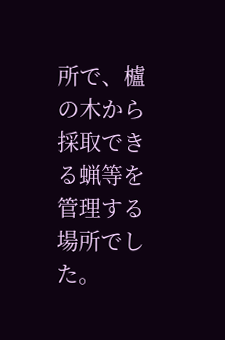所で、櫨の木から採取できる蝋等を管理する場所でした。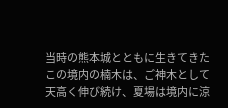当時の熊本城とともに生きてきたこの境内の楠木は、ご神木として天高く伸び続け、夏場は境内に涼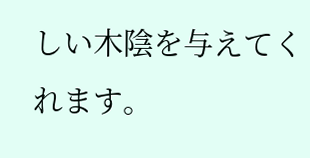しい木陰を与えてくれます。